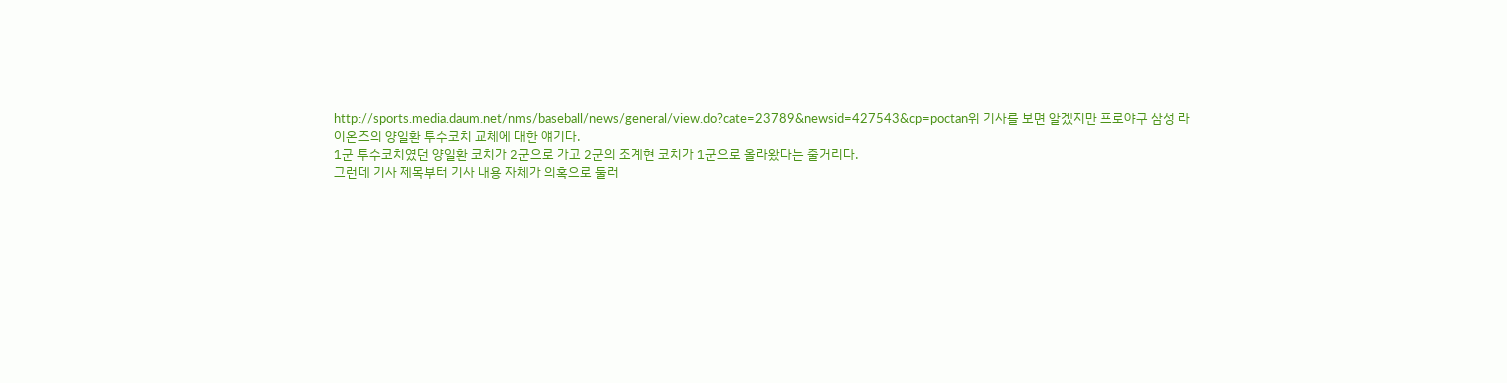http://sports.media.daum.net/nms/baseball/news/general/view.do?cate=23789&newsid=427543&cp=poctan위 기사를 보면 알겠지만 프로야구 삼성 라이온즈의 양일환 투수코치 교체에 대한 얘기다.
1군 투수코치였던 양일환 코치가 2군으로 가고 2군의 조계현 코치가 1군으로 올라왔다는 줄거리다.
그런데 기사 제목부터 기사 내용 자체가 의혹으로 둘러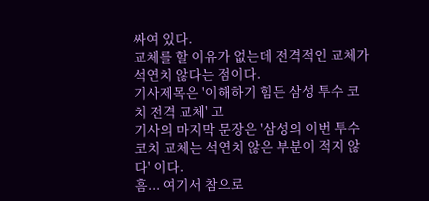싸여 있다.
교체를 할 이유가 없는데 전격적인 교체가 석연치 않다는 점이다.
기사제목은 '이해하기 힘든 삼성 투수 코치 전격 교체' 고
기사의 마지막 문장은 '삼성의 이번 투수 코치 교체는 석연치 않은 부분이 적지 않다' 이다.
흠... 여기서 참으로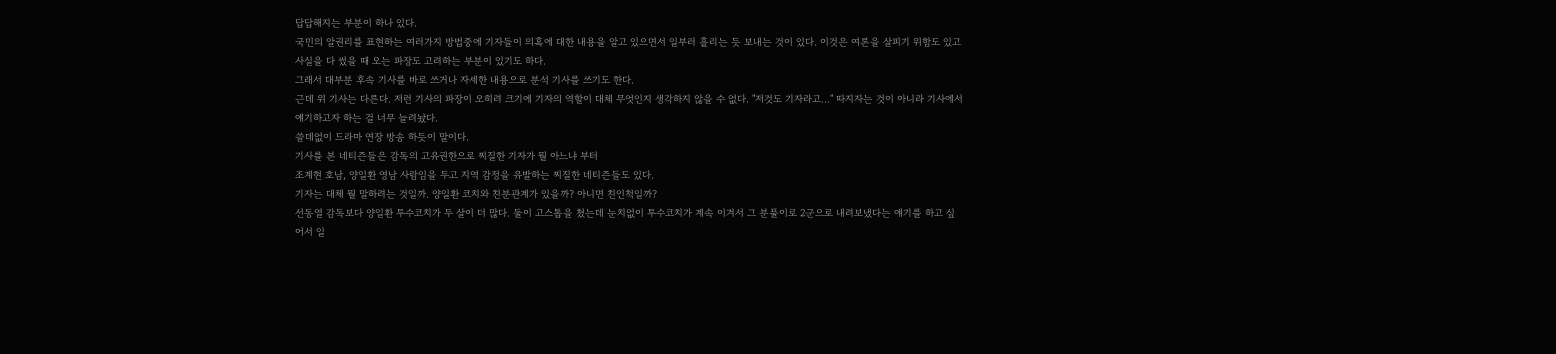답답해지는 부분이 하나 있다.
국민의 알권리를 표현하는 여러가지 방법중에 기자들이 의혹에 대한 내용을 알고 있으면서 일부러 흘리는 듯 보내는 것이 있다. 이것은 여론을 살피기 위함도 있고 사실을 다 썼을 때 오는 파장도 고려하는 부분이 있기도 하다.
그래서 대부분 후속 기사를 바로 쓰거나 자세한 내용으로 분석 기사를 쓰기도 한다.
근데 위 기사는 다른다. 저런 기사의 파장이 오히려 크기에 기자의 역할이 대체 무엇인지 생각하지 않을 수 없다. "저것도 기자라고..." 따지자는 것이 아니라 기사에서 얘기하고자 하는 걸 너무 늘려놨다.
쓸데없이 드라마 연장 방송 하듯이 말이다.
기사를 본 네티즌들은 감독의 고유권한으로 찌질한 기자가 뭘 아느냐 부터
조계현 호남, 양일환 영남 사람임을 두고 지역 감정을 유발하는 찌질한 네티즌들도 있다.
기자는 대체 뭘 말하려는 것일까. 양일환 코치와 친분관계가 있을까? 아니면 친인척일까?
선동열 감독보다 양일환 투수코치가 두 살이 더 많다. 둘이 고스톱을 쳤는데 눈치없이 투수코치가 계속 이겨서 그 분풀이로 2군으로 내려보냈다는 얘기를 하고 싶어서 일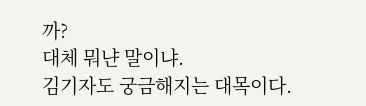까?
대체 뭐냔 말이냐.
김기자도 궁금해지는 대목이다.